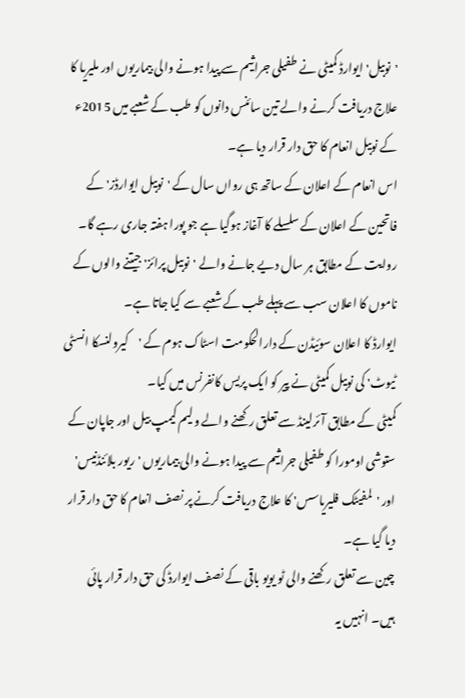'نوبیل' ایوارڈ کمیٹی نے طفیلی جراثیم سے پیدا ہونے والی بیماریوں اور ملیریا کا علاج دریافت کرنے والے تین سائنس دانوں کو طب کے شعبے میں 2015ء کے نوبیل انعام کا حق دار قرار دیا ہے۔
اس انعام کے اعلان کے ساتھ ہی رواں سال کے 'نوبیل ایوارڈز' کے فاتحین کے اعلان کے سلسلے کا آغاز ہوگیا ہے جو پورا ہفتہ جاری رہے گا۔
روایت کے مطابق ہر سال دیے جانے والے 'نوبیل پرائز' جیتنے والوں کے ناموں کا اعلان سب سے پہلے طب کے شعبے سے کیا جاتا ہے۔
ایوارڈ کا اعلان سوئیڈن کے دارالحکومت اسٹاک ہوم کے 'کیرولنسکا انسٹی ٹیوٹ' کی نوبیل کمیٹی نے پیر کو ایک پریس کانفرنس میں کیا۔
کمیٹی کے مطابق آئرلینڈ سے تعلق رکھنے والے ولیم کیمپ بیل اور جاپان کے ستوشی اومورا کو طفیلی جراثیم سے پیدا ہونے والی بیماریوں 'ریور بلائنڈنیس' اور 'لمفیٹک فلیریاسس' کا علاج دریافت کرنے پر نصف انعام کا حق دار قرار دیا گیا ہے۔
چین سے تعلق رکھنے والی ٹو یویو باقی کے نصف ایوارڈ کی حق دار قرار پائی ہیں۔ انہیں یہ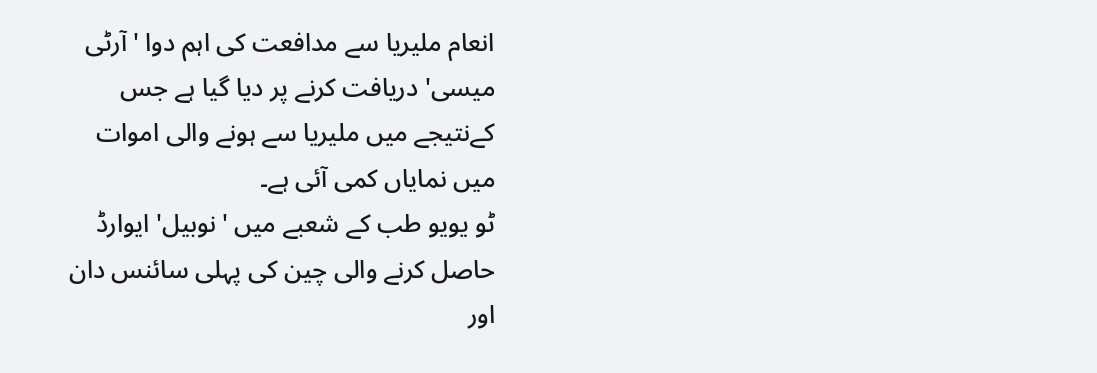انعام ملیریا سے مدافعت کی اہم دوا 'آرٹی میسی' دریافت کرنے پر دیا گیا ہے جس کےنتیجے میں ملیریا سے ہونے والی اموات میں نمایاں کمی آئی ہے۔
ٹو یویو طب کے شعبے میں 'نوبیل' ایوارڈ حاصل کرنے والی چین کی پہلی سائنس دان اور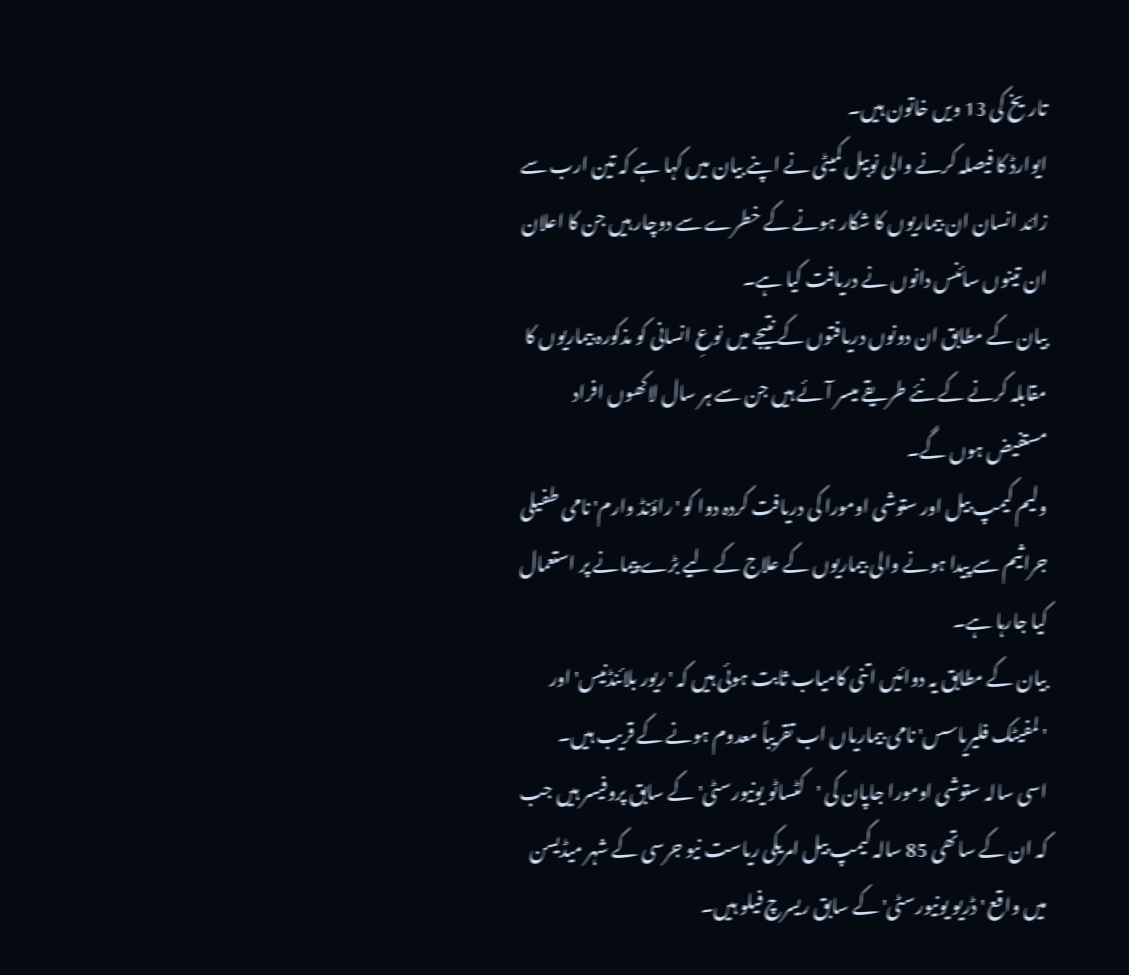تاریخ کی 13 ویں خاتون ہیں۔
ایوارڈ کا فیصلہ کرنے والی نوبیل کمیٹی نے اپنے بیان میں کہا ہے کہ تین ارب سے زائد انسان ان بیماریوں کا شکار ہونے کے خطرے سے دوچار ہیں جن کا اعلان ان تینوں سائنس دانوں نے دریافت کیا ہے۔
بیان کے مطابق ان دونوں دریافتوں کے نتیجے میں نوعِ انسانی کو مذکورہ بیماریوں کا مقابلہ کرنے کے نئے طریقے میسر آئے ہیں جن سے ہر سال لاکھوں افراد مستفیض ہوں گے۔
ولیم کیمپ بیل اور ستوشی اومورا کی دریافت کردہ دوا کو 'راؤنڈ وارم' نامی طفیلی جراثیم سے پیدا ہونے والی بیماریوں کے علاج کے لیے بڑے پیمانے پر استعمال کیا جارہا ہے۔
بیان کے مطابق یہ دوائیں اتنی کامیاب ثابت ہوئی ہیں کہ 'ریور بلائنڈنیس' اور 'لمفیٹک فلیریاسس' نامی بیماریاں اب تقریباً معدوم ہونے کے قریب ہیں۔
اسی سالہ ستوشی اومورا جاپان کی 'کٹساٹو یونیورسٹی' کے سابق پروفیسر ہیں جب کہ ان کے ساتھی 85 سالہ کیمپ بیل امریکی ریاست نیو جرسی کے شہر میڈیسن میں واقع 'ڈریو یونیورسٹی' کے سابق ریسرچ فیلو ہیں۔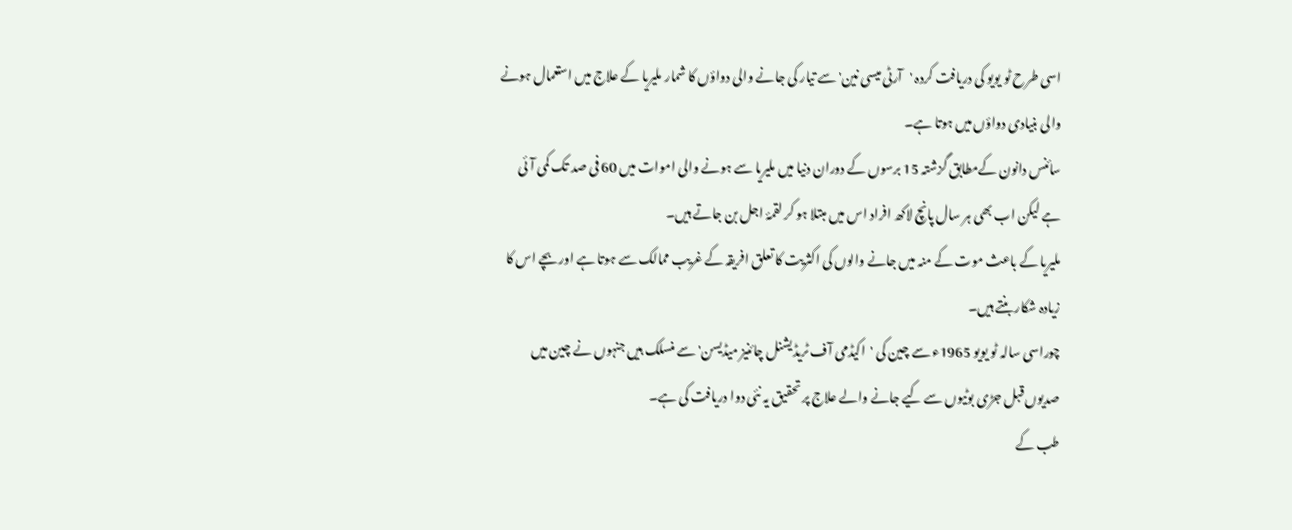اسی طرح ٹو یویو کی دریافت کردہ 'آرٹی میسی نین' سے تیار کی جانے والی دواؤں کا شمار ملیریا کے علاج میں استعمال ہونے والی بنیادی دواؤں میں ہوتا ہے۔
سائنس دانون کےمطابق گزشتہ 15 برسوں کے دوران دنیا میں ملیریا سے ہونے والی اموات میں 60 فی صد تک کمی آئی ہے لیکن اب بھی ہر سال پانچ لاکھ افراد اس میں مبتلا ہو کر لقمۂ اجل بن جاتے ہیں۔
ملیریا کے باعث موت کے منہ میں جانے والوں کی اکثریت کا تعلق افریقہ کے غریب ممالک سے ہوتا ہے اور بچے اس کا زیادہ شکار بنتے ہیں۔
چوراسی سالہ ٹو یویو 1965ء سے چین کی 'اکیڈمی آف ٹریڈیشنل چائنیز میڈیسن' سے منسلک ہیں جنہوں نے چین میں صدیوں قبل جڑی بوٹیوں سے کیے جانے والے علاج پر تحقیق یہ نئی دوا دریافت کی ہے۔
طب کے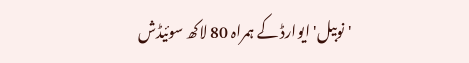'نوبیل' ایوارڈ کے ہمراہ 80 لاکھ سوئیڈش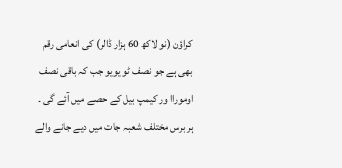کراؤن (نو لاکھ 60 ہزار ڈالر) کی انعامی رقم بھی ہے جو نصف ٹو یویو جب کہ باقی نصف اوموراا ور کیمپ بیل کے حصے میں آئے گی ۔
ہر برس مختلف شعبہ جات میں دیے جانے والے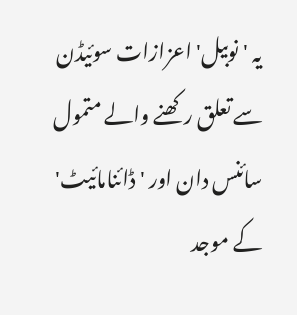یہ 'نوبیل' اعزازات سوئیڈن سے تعلق رکھنے والے متمول سائنس دان اور 'ڈائنامائیٹ' کے موجد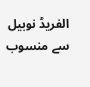الفریڈ نوبیل سے منسوب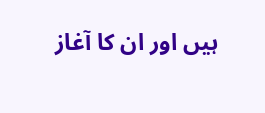ہیں اور ان کا آغاز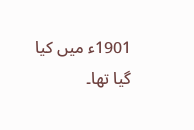1901ء میں کیا گیا تھا۔